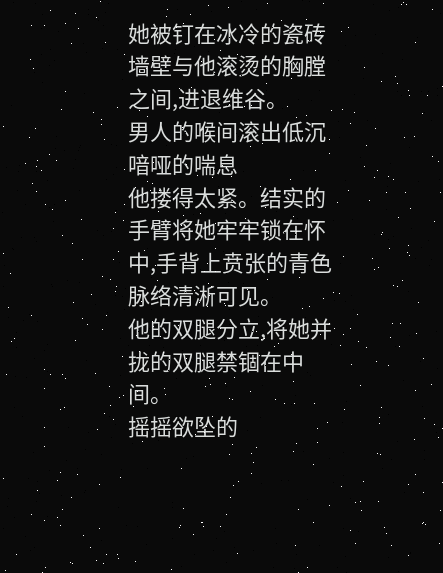她被钉在冰冷的瓷砖墙壁与他滚烫的胸膛之间,进退维谷。
男人的喉间滚出低沉喑哑的喘息
他搂得太紧。结实的手臂将她牢牢锁在怀中,手背上贲张的青色脉络清淅可见。
他的双腿分立,将她并拢的双腿禁锢在中间。
摇摇欲坠的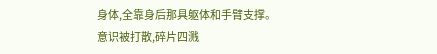身体,全靠身后那具躯体和手臂支撑。
意识被打散,碎片四溅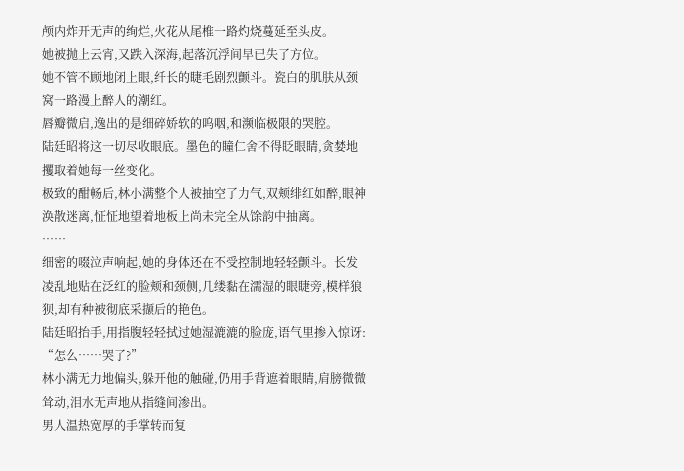颅内炸开无声的绚烂,火花从尾椎一路灼烧蔓延至头皮。
她被抛上云宵,又跌入深海,起落沉浮间早已失了方位。
她不管不顾地闭上眼,纤长的睫毛剧烈颤斗。瓷白的肌肤从颈窝一路漫上醉人的潮红。
唇瓣微启,逸出的是细碎娇软的呜咽,和濒临极限的哭腔。
陆廷昭将这一切尽收眼底。墨色的瞳仁舍不得眨眼睛,贪婪地攫取着她每一丝变化。
极致的酣畅后,林小满整个人被抽空了力气,双颊绯红如醉,眼神涣散迷离,怔怔地望着地板上尚未完全从馀韵中抽离。
……
细密的啜泣声响起,她的身体还在不受控制地轻轻颤斗。长发凌乱地贴在泛红的脸颊和颈侧,几缕黏在濡湿的眼睫旁,模样狼狈,却有种被彻底采撷后的艳色。
陆廷昭抬手,用指腹轻轻拭过她湿漉漉的脸庞,语气里掺入惊讶:
“怎么……哭了?”
林小满无力地偏头,躲开他的触碰,仍用手背遮着眼睛,肩膀微微耸动,泪水无声地从指缝间渗出。
男人温热宽厚的手掌转而复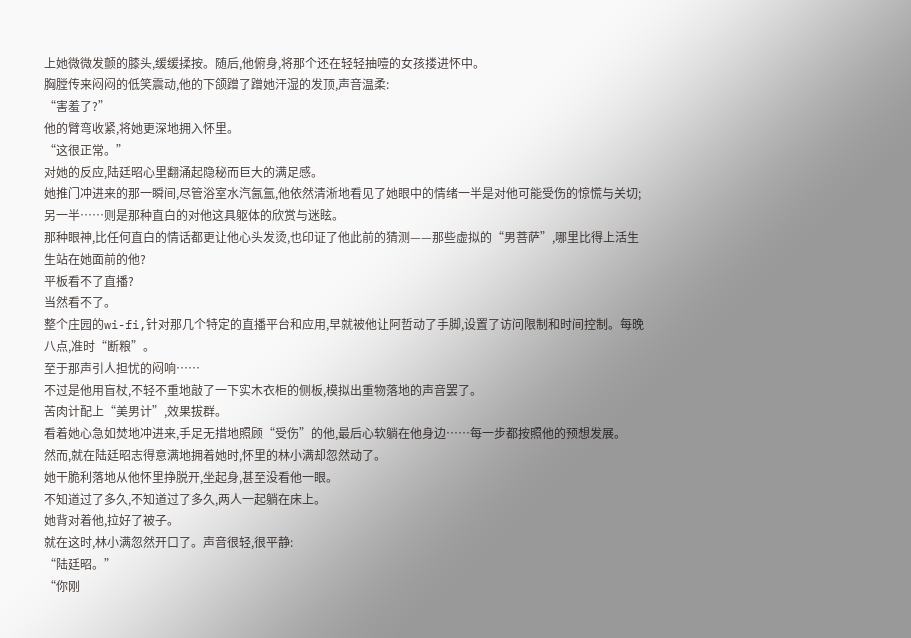上她微微发颤的膝头,缓缓揉按。随后,他俯身,将那个还在轻轻抽噎的女孩搂进怀中。
胸膛传来闷闷的低笑震动,他的下颌蹭了蹭她汗湿的发顶,声音温柔:
“害羞了?”
他的臂弯收紧,将她更深地拥入怀里。
“这很正常。”
对她的反应,陆廷昭心里翻涌起隐秘而巨大的满足感。
她推门冲进来的那一瞬间,尽管浴室水汽氤氲,他依然清淅地看见了她眼中的情绪一半是对他可能受伤的惊慌与关切;另一半……则是那种直白的对他这具躯体的欣赏与迷眩。
那种眼神,比任何直白的情话都更让他心头发烫,也印证了他此前的猜测——那些虚拟的“男菩萨”,哪里比得上活生生站在她面前的他?
平板看不了直播?
当然看不了。
整个庄园的wi-fi,针对那几个特定的直播平台和应用,早就被他让阿哲动了手脚,设置了访问限制和时间控制。每晚八点,准时“断粮”。
至于那声引人担忧的闷响……
不过是他用盲杖,不轻不重地敲了一下实木衣柜的侧板,模拟出重物落地的声音罢了。
苦肉计配上“美男计”,效果拔群。
看着她心急如焚地冲进来,手足无措地照顾“受伤”的他,最后心软躺在他身边……每一步都按照他的预想发展。
然而,就在陆廷昭志得意满地拥着她时,怀里的林小满却忽然动了。
她干脆利落地从他怀里挣脱开,坐起身,甚至没看他一眼。
不知道过了多久,不知道过了多久,两人一起躺在床上。
她背对着他,拉好了被子。
就在这时,林小满忽然开口了。声音很轻,很平静:
“陆廷昭。”
“你刚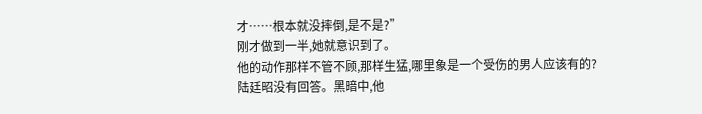才……根本就没摔倒,是不是?”
刚才做到一半,她就意识到了。
他的动作那样不管不顾,那样生猛,哪里象是一个受伤的男人应该有的?
陆廷昭没有回答。黑暗中,他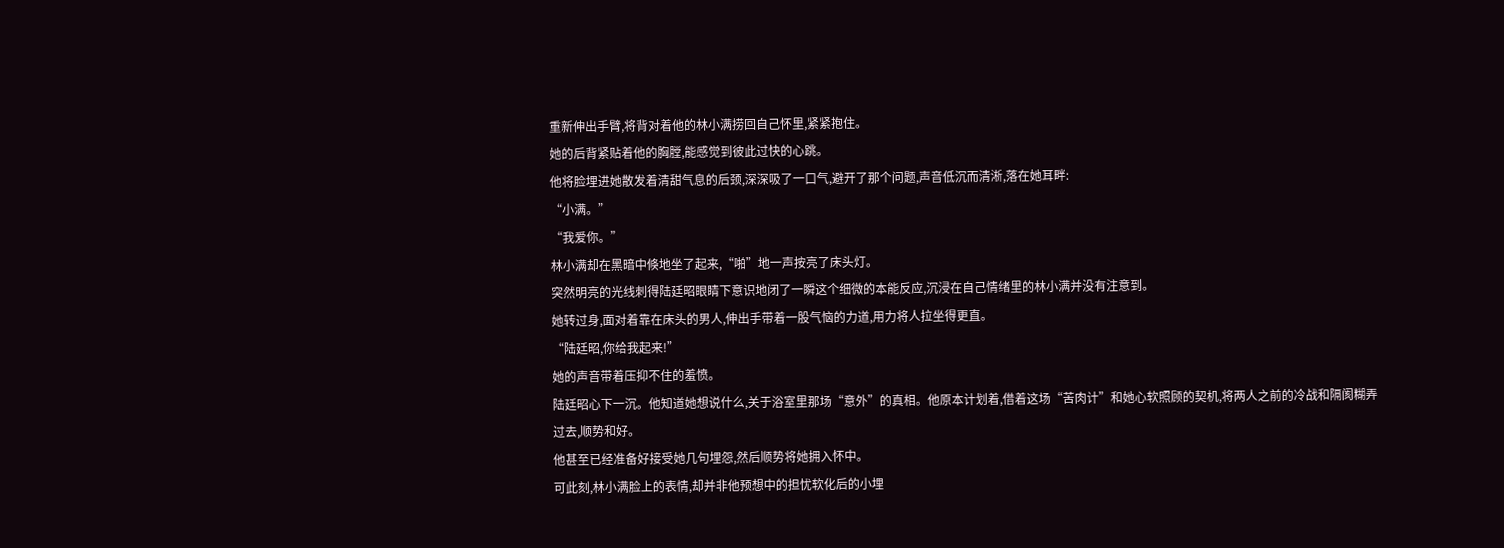重新伸出手臂,将背对着他的林小满捞回自己怀里,紧紧抱住。
她的后背紧贴着他的胸膛,能感觉到彼此过快的心跳。
他将脸埋进她散发着清甜气息的后颈,深深吸了一口气,避开了那个问题,声音低沉而清淅,落在她耳畔:
“小满。”
“我爱你。”
林小满却在黑暗中倏地坐了起来,“啪”地一声按亮了床头灯。
突然明亮的光线刺得陆廷昭眼睛下意识地闭了一瞬这个细微的本能反应,沉浸在自己情绪里的林小满并没有注意到。
她转过身,面对着靠在床头的男人,伸出手带着一股气恼的力道,用力将人拉坐得更直。
“陆廷昭,你给我起来!”
她的声音带着压抑不住的羞愤。
陆廷昭心下一沉。他知道她想说什么,关于浴室里那场“意外”的真相。他原本计划着,借着这场“苦肉计”和她心软照顾的契机,将两人之前的冷战和隔阂糊弄过去,顺势和好。
他甚至已经准备好接受她几句埋怨,然后顺势将她拥入怀中。
可此刻,林小满脸上的表情,却并非他预想中的担忧软化后的小埋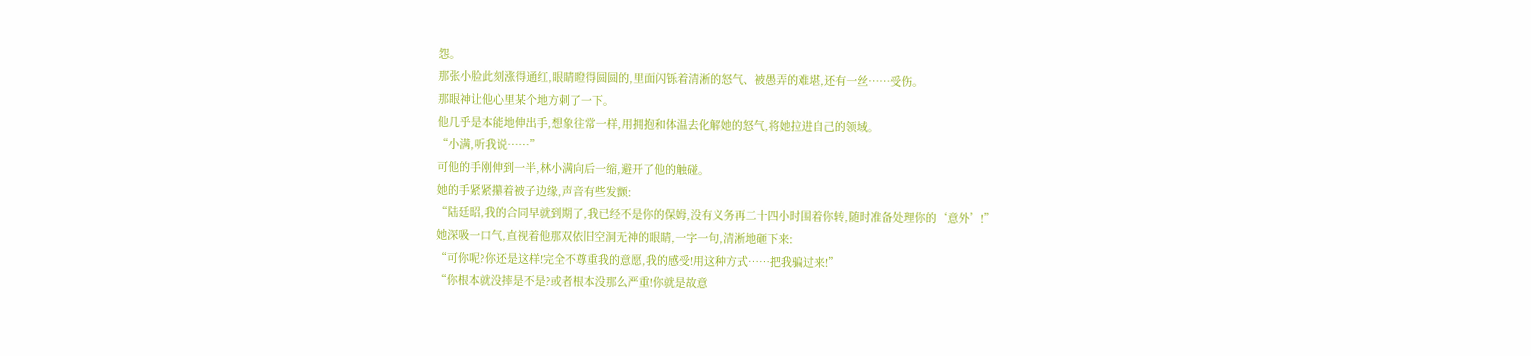怨。
那张小脸此刻涨得通红,眼睛瞪得圆圆的,里面闪铄着清淅的怒气、被愚弄的难堪,还有一丝……受伤。
那眼神让他心里某个地方刺了一下。
他几乎是本能地伸出手,想象往常一样,用拥抱和体温去化解她的怒气,将她拉进自己的领域。
“小满,听我说……”
可他的手刚伸到一半,林小满向后一缩,避开了他的触碰。
她的手紧紧攥着被子边缘,声音有些发颤:
“陆廷昭,我的合同早就到期了,我已经不是你的保姆,没有义务再二十四小时围着你转,随时准备处理你的‘意外’!”
她深吸一口气,直视着他那双依旧空洞无神的眼睛,一字一句,清淅地砸下来:
“可你呢?你还是这样!完全不尊重我的意愿,我的感受!用这种方式……把我骗过来!”
“你根本就没摔是不是?或者根本没那么严重!你就是故意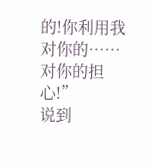的!你利用我对你的……对你的担心!”
说到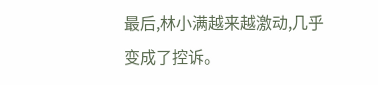最后,林小满越来越激动,几乎变成了控诉。